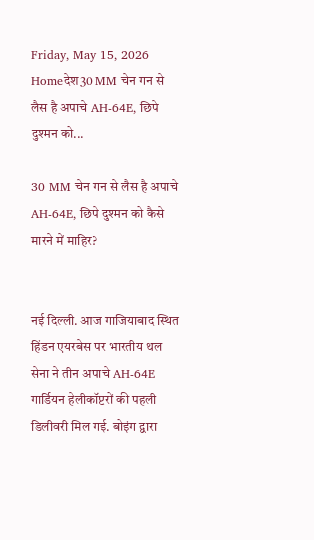Friday, May 15, 2026
Homeदेश30 MM चेन गन से लैस है अपाचे AH-64E, छिपे दुश्मन को...

30 MM चेन गन से लैस है अपाचे AH-64E, छिपे दुश्मन को कैसे मारने में माहिर?


नई दिल्‍ली. आज गाजियाबाद स्थित हिंडन एयरबेस पर भारतीय थल सेना ने तीन अपाचे AH-64E गार्डियन हेलीकॉप्टरों की पहली डिलीवरी मिल गई. बोइंग द्वारा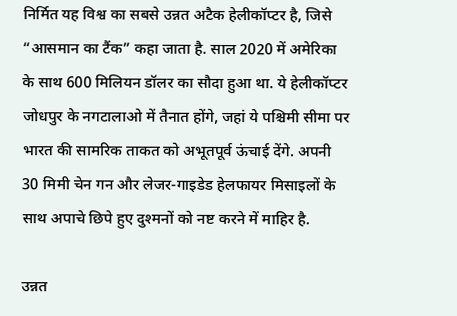निर्मित यह विश्व का सबसे उन्नत अटैक हेलीकॉप्टर है, जिसे “आसमान का टैंक” कहा जाता है. साल 2020 में अमेरिका के साथ 600 मिलियन डॉलर का सौदा हुआ था. ये हेलीकॉप्टर जोधपुर के नगटालाओ में तैनात होंगे, जहां ये पश्चिमी सीमा पर भारत की सामरिक ताकत को अभूतपूर्व ऊंचाई देंगे. अपनी 30 मिमी चेन गन और लेजर-गाइडेड हेलफायर मिसाइलों के साथ अपाचे छिपे हुए दुश्मनों को नष्ट करने में माहिर है.

उन्नत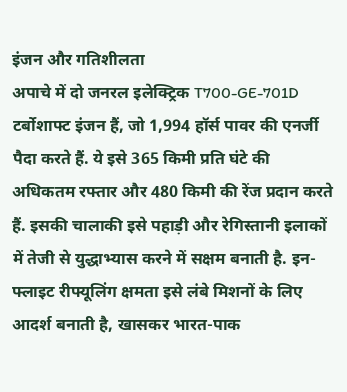इंजन और गतिशीलता
अपाचे में दो जनरल इलेक्ट्रिक T700-GE-701D टर्बोशाफ्ट इंजन हैं, जो 1,994 हॉर्स पावर की एनर्जी पैदा करते हैं. ये इसे 365 किमी प्रति घंटे की अधिकतम रफ्तार और 480 किमी की रेंज प्रदान करते हैं. इसकी चालाकी इसे पहाड़ी और रेगिस्तानी इलाकों में तेजी से युद्धाभ्यास करने में सक्षम बनाती है. इन-फ्लाइट रीफ्यूलिंग क्षमता इसे लंबे मिशनों के लिए आदर्श बनाती है, खासकर भारत-पाक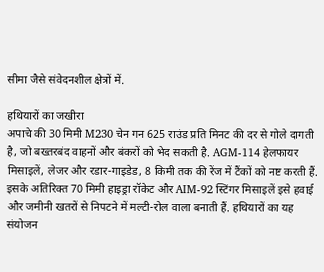सीमा जैसे संवेदनशील क्षेत्रों में.

हथियारों का जखीरा
अपाचे की 30 मिमी M230 चेन गन 625 राउंड प्रति मिनट की दर से गोले दागती है, जो बख्तरबंद वाहनों और बंकरों को भेद सकती है. AGM-114 हेलफायर मिसाइलें, लेजर और रडार-गाइडेड, 8 किमी तक की रेंज में टैंकों को नष्ट करती हैं. इसके अतिरिक्त 70 मिमी हाइड्रा रॉकेट और AIM-92 स्टिंगर मिसाइलें इसे हवाई और जमीनी खतरों से निपटने में मल्‍टी-रोल वाला बनाती हैं. हथियारों का यह संयोजन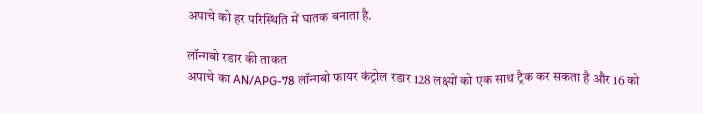अपाचे को हर परिस्थिति में घातक बनाता है.

लॉन्गबो रडार की ताकत
अपाचे का AN/APG-78 लॉन्गबो फायर कंट्रोल रडार 128 लक्ष्यों को एक साथ ट्रैक कर सकता है और 16 को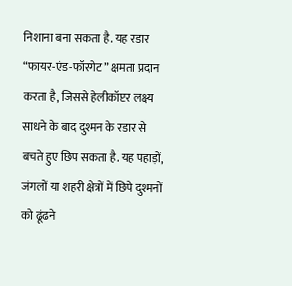निशाना बना सकता है. यह रडार “फायर-एंड-फॉरगेट” क्षमता प्रदान करता है, जिससे हेलीकॉप्टर लक्ष्य साधने के बाद दुश्मन के रडार से बचते हुए छिप सकता है. यह पहाड़ों, जंगलों या शहरी क्षेत्रों में छिपे दुश्मनों को ढूंढने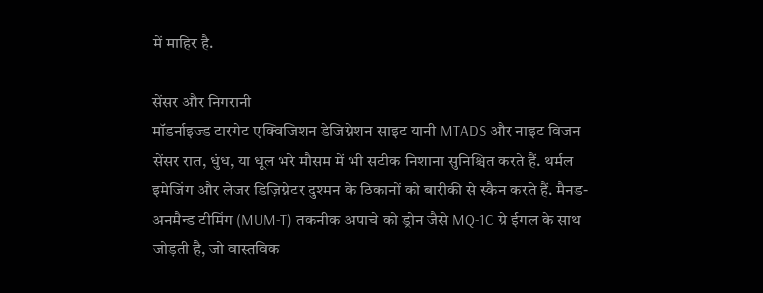में माहिर है.

सेंसर और निगरानी
मॉडर्नाइज्ड टारगेट एक्विजिशन डेजिग्नेशन साइट यानी MTADS और नाइट विजन सेंसर रात, धुंध, या धूल भरे मौसम में भी सटीक निशाना सुनिश्चित करते हैं. थर्मल इमेजिंग और लेजर डिज़िग्नेटर दुश्मन के ठिकानों को बारीकी से स्कैन करते हैं. मैनड-अनमैन्ड टीमिंग (MUM-T) तकनीक अपाचे को ड्रोन जैसे MQ-1C ग्रे ईगल के साथ जोड़ती है, जो वास्तविक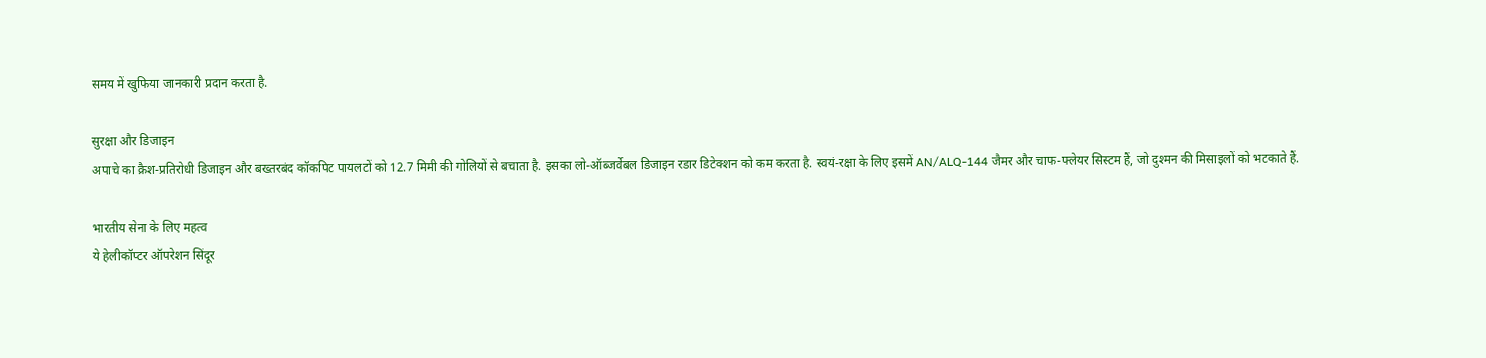समय में खुफिया जानकारी प्रदान करता है.

सुरक्षा और डिजाइन
अपाचे का क्रैश-प्रतिरोधी डिजाइन और बख्तरबंद कॉकपिट पायलटों को 12.7 मिमी की गोलियों से बचाता है. इसका लो-ऑब्जर्वेबल डिजाइन रडार डिटेक्शन को कम करता है. स्वयं-रक्षा के लिए इसमें AN/ALQ-144 जैमर और चाफ-फ्लेयर सिस्टम हैं, जो दुश्मन की मिसाइलों को भटकाते हैं.

भारतीय सेना के लिए महत्व
ये हेलीकॉप्टर ऑपरेशन सिंदूर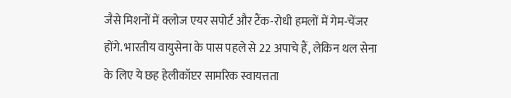जैसे मिशनों में क्लोज एयर सपोर्ट और टैंक-रोधी हमलों में गेम-चेंजर होंगे. भारतीय वायुसेना के पास पहले से 22 अपाचे हैं, लेकिन थल सेना के लिए ये छह हेलीकॉप्टर सामरिक स्वायत्तता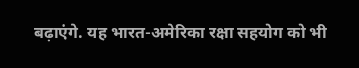बढ़ाएंगे. यह भारत-अमेरिका रक्षा सहयोग को भी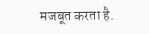मजबूत करता है.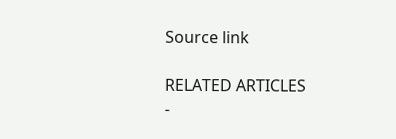Source link

RELATED ARTICLES
-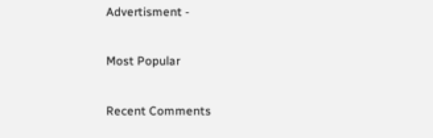Advertisment -

Most Popular

Recent Comments